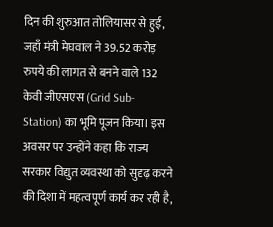दिन की शुरुआत तोलियासर से हुई, जहाँ मंत्री मेघवाल ने 39.52 करोड़ रुपये की लागत से बनने वाले 132 केवी जीएसएस (Grid Sub-Station) का भूमि पूजन किया। इस अवसर पर उन्होंने कहा कि राज्य सरकार विद्युत व्यवस्था को सुदृढ़ करने की दिशा में महत्वपूर्ण कार्य कर रही है,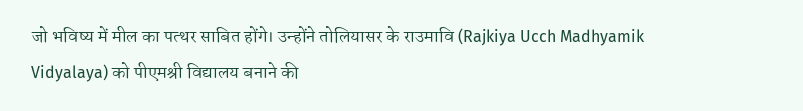जो भविष्य में मील का पत्थर साबित होंगे। उन्होंने तोलियासर के राउमावि (Rajkiya Ucch Madhyamik Vidyalaya) को पीएमश्री विद्यालय बनाने की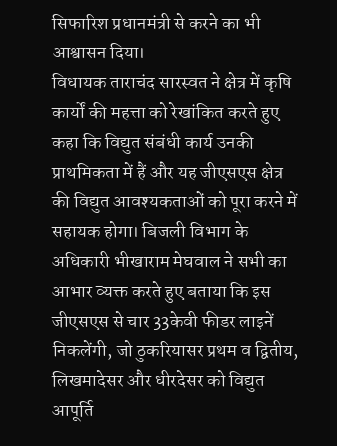सिफारिश प्रधानमंत्री से करने का भी आश्वासन दिया।
विधायक ताराचंद सारस्वत ने क्षेत्र में कृषि कार्यों की महत्ता को रेखांकित करते हुए कहा कि विद्युत संबंधी कार्य उनकी प्राथमिकता में हैं और यह जीएसएस क्षेत्र की विद्युत आवश्यकताओं को पूरा करने में सहायक होगा। बिजली विभाग के अधिकारी भीखाराम मेघवाल ने सभी का आभार व्यक्त करते हुए बताया कि इस जीएसएस से चार 33केवी फीडर लाइनें निकलेंगी, जो ठुकरियासर प्रथम व द्वितीय, लिखमादेसर और धीरदेसर को विद्युत आपूर्ति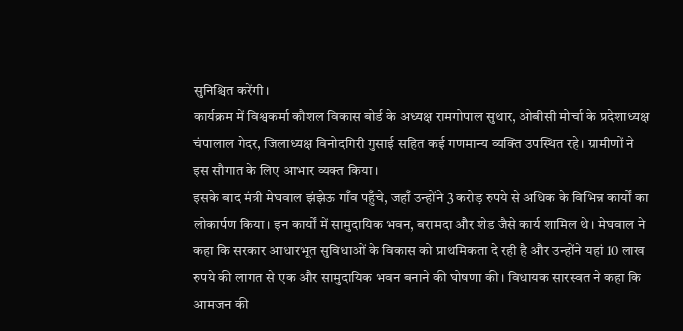सुनिश्चित करेंगी।
कार्यक्रम में विश्वकर्मा कौशल विकास बोर्ड के अध्यक्ष रामगोपाल सुथार, ओबीसी मोर्चा के प्रदेशाध्यक्ष चंपालाल गेदर, जिलाध्यक्ष विनोदगिरी गुसाई सहित कई गणमान्य व्यक्ति उपस्थित रहे। ग्रामीणों ने इस सौगात के लिए आभार व्यक्त किया।
इसके बाद मंत्री मेघवाल झंझेऊ गाँव पहुँचे, जहाँ उन्होंने 3 करोड़ रुपये से अधिक के विभिन्न कार्यों का लोकार्पण किया। इन कार्यों में सामुदायिक भवन, बरामदा और शेड जैसे कार्य शामिल थे। मेघवाल ने कहा कि सरकार आधारभूत सुविधाओं के विकास को प्राथमिकता दे रही है और उन्होंने यहां 10 लाख रुपये की लागत से एक और सामुदायिक भवन बनाने की घोषणा की। विधायक सारस्वत ने कहा कि आमजन की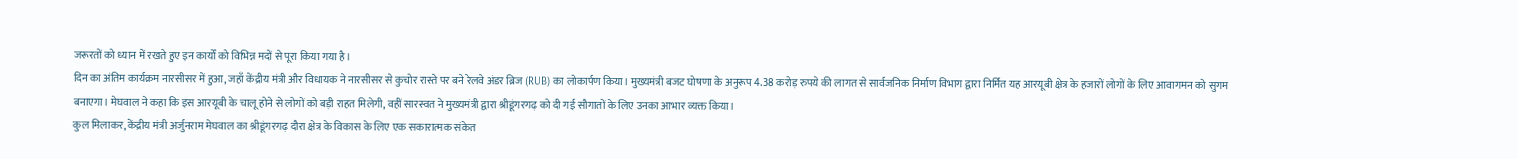जरूरतों को ध्यान में रखते हुए इन कार्यों को विभिन्न मदों से पूरा किया गया है।
दिन का अंतिम कार्यक्रम नारसीसर में हुआ, जहाँ केंद्रीय मंत्री और विधायक ने नारसीसर से कुचोर रास्ते पर बने रेलवे अंडर ब्रिज (RUB) का लोकार्पण किया। मुख्यमंत्री बजट घोषणा के अनुरूप 4.38 करोड़ रुपये की लागत से सार्वजनिक निर्माण विभाग द्वारा निर्मित यह आरयूबी क्षेत्र के हजारों लोगों के लिए आवागमन को सुगम बनाएगा। मेघवाल ने कहा कि इस आरयूबी के चालू होने से लोगों को बड़ी राहत मिलेगी, वहीं सारस्वत ने मुख्यमंत्री द्वारा श्रीडूंगरगढ़ को दी गई सौगातों के लिए उनका आभार व्यक्त किया।
कुल मिलाकर, केंद्रीय मंत्री अर्जुनराम मेघवाल का श्रीडूंगरगढ़ दौरा क्षेत्र के विकास के लिए एक सकारात्मक संकेत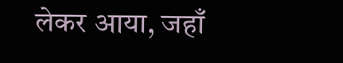लेकर आया, जहाँ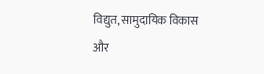विद्युत, सामुदायिक विकास और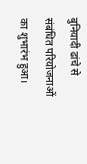बुनियादी ढांचे से संबंधित परियोजनाओं का शुभारंभ हुआ।